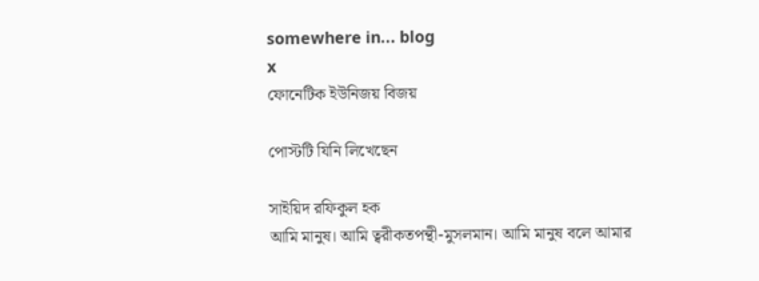somewhere in... blog
x
ফোনেটিক ইউনিজয় বিজয়

পোস্টটি যিনি লিখেছেন

সাইয়িদ রফিকুল হক
আমি মানুষ। আমি ত্বরীকতপন্থী-মুসলমান। আমি মানুষ বলে আমার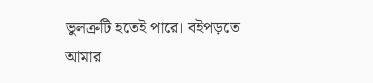ভুলত্রুটি হতেই পারে। বইপড়তে আমার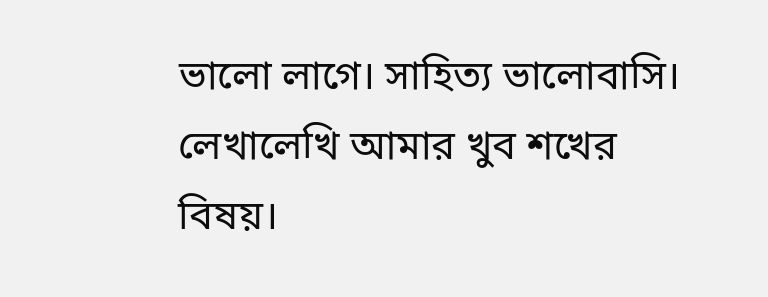ভালো লাগে। সাহিত্য ভালোবাসি। লেখালেখি আমার খুব শখের বিষয়।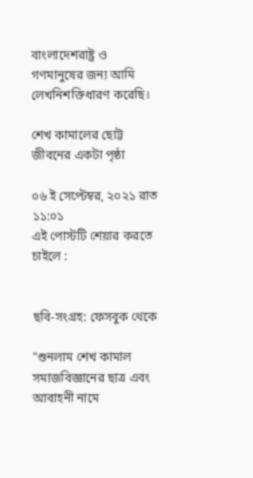বাংলাদেশরাষ্ট্র ও গণমানুষের জন্য আমি লেখনিশক্তিধারণ করেছি।

শেখ কামালের ছোট্ট জীবনের একটা পৃষ্ঠা

০৬ ই সেপ্টেম্বর, ২০২১ রাত ১১:০১
এই পোস্টটি শেয়ার করতে চাইলে :


ছবি-সংগ্রহ: ফেসবুক থেকে

"শুনলাম শেখ কামাল সমাজবিজ্ঞানের ছাত্র এবং আবাহনী নামে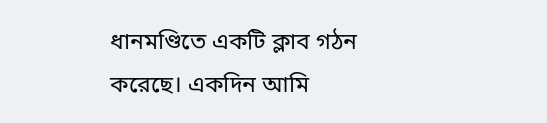ধানমণ্ডিতে একটি ক্লাব গঠন করেছে। একদিন আমি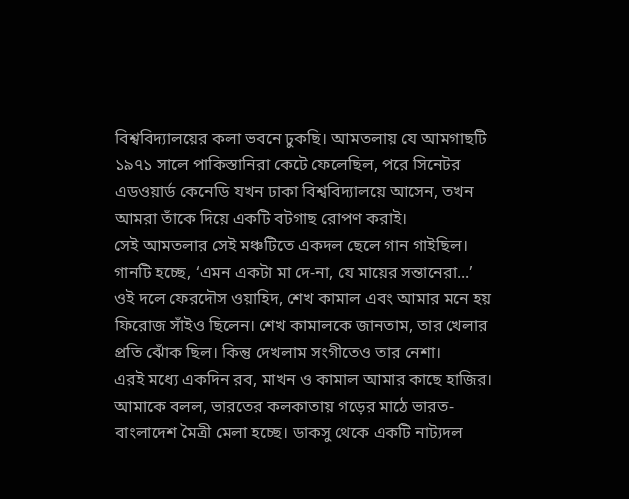বিশ্ববিদ্যালয়ের কলা ভবনে ঢুকছি। আমতলায় যে আমগাছটি ১৯৭১ সালে পাকিস্তানিরা কেটে ফেলেছিল, পরে সিনেটর এডওয়ার্ড কেনেডি যখন ঢাকা বিশ্ববিদ্যালয়ে আসেন, তখন আমরা তাঁকে দিয়ে একটি বটগাছ রোপণ করাই।
সেই আমতলার সেই মঞ্চটিতে একদল ছেলে গান গাইছিল। গানটি হচ্ছে, ‘এমন একটা মা দে-না, যে মায়ের সন্তানেরা...’
ওই দলে ফেরদৌস ওয়াহিদ, শেখ কামাল এবং আমার মনে হয় ফিরোজ সাঁইও ছিলেন। শেখ কামালকে জানতাম, তার খেলার প্রতি ঝোঁক ছিল। কিন্তু দেখলাম সংগীতেও তার নেশা।
এরই মধ্যে একদিন রব, মাখন ও কামাল আমার কাছে হাজির। আমাকে বলল, ভারতের কলকাতায় গড়ের মাঠে ভারত-বাংলাদেশ মৈত্রী মেলা হচ্ছে। ডাকসু থেকে একটি নাট্যদল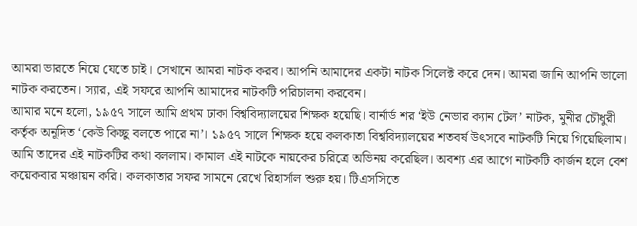আমরা ভারতে নিয়ে যেতে চাই। সেখানে আমরা নাটক করব। আপনি আমাদের একটা নাটক সিলেক্ট করে দেন। আমরা জানি আপনি ভালো নাটক করতেন। স্যার, এই সফরে আপনি আমাদের নাটকটি পরিচালনা করবেন।
আমার মনে হলো, ১৯৫৭ সালে আমি প্রথম ঢাকা বিশ্ববিদ্যালয়ের শিক্ষক হয়েছি। বার্নার্ড শর ‘ইউ নেভার ক্যান টেল’ নাটক, মুনীর চৌধুরী কর্তৃক অনূদিত ‘কেউ কিচ্ছু বলতে পারে না’। ১৯৫৭ সালে শিক্ষক হয়ে কলকাতা বিশ্ববিদ্যালয়ের শতবর্ষ উৎসবে নাটকটি নিয়ে গিয়েছিলাম। আমি তাদের এই নাটকটির কথা বললাম। কামাল এই নাটকে নায়কের চরিত্রে অভিনয় করেছিল। অবশ্য এর আগে নাটকটি কার্জন হলে বেশ কয়েকবার মঞ্চায়ন করি। কলকাতার সফর সামনে রেখে রিহার্সাল শুরু হয়। টিএসসিতে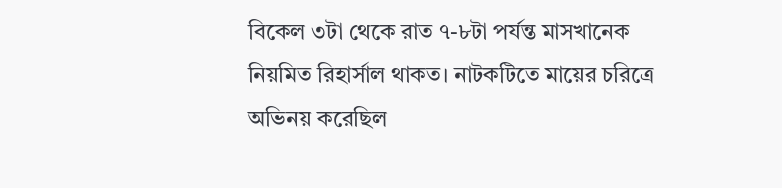বিকেল ৩টা থেকে রাত ৭-৮টা পর্যন্ত মাসখানেক নিয়মিত রিহার্সাল থাকত। নাটকটিতে মায়ের চরিত্রে অভিনয় করেছিল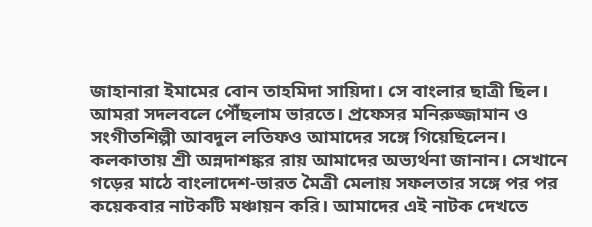জাহানারা ইমামের বোন তাহমিদা সায়িদা। সে বাংলার ছাত্রী ছিল।
আমরা সদলবলে পৌঁছলাম ভারতে। প্রফেসর মনিরুজ্জামান ও সংগীতশিল্পী আবদুল লতিফও আমাদের সঙ্গে গিয়েছিলেন। কলকাতায় শ্রী অন্নদাশঙ্কর রায় আমাদের অভ্যর্থনা জানান। সেখানে গড়ের মাঠে বাংলাদেশ-ভারত মৈত্রী মেলায় সফলতার সঙ্গে পর পর কয়েকবার নাটকটি মঞ্চায়ন করি। আমাদের এই নাটক দেখতে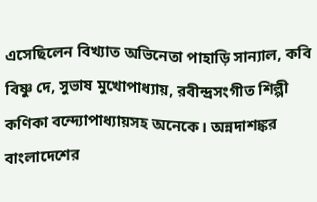এসেছিলেন বিখ্যাত অভিনেতা পাহাড়ি সান্যাল, কবি বিষ্ণু দে, সুভাষ মুখোপাধ্যায়, রবীন্দ্রসংগীত শিল্পী কণিকা বন্দ্যোপাধ্যায়সহ অনেকে। অন্নদাশঙ্কর বাংলাদেশের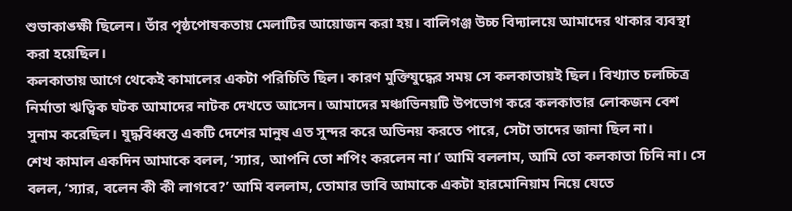শুভাকাঙ্ক্ষী ছিলেন। তাঁর পৃষ্ঠপোষকতায় মেলাটির আয়োজন করা হয়। বালিগঞ্জ উচ্চ বিদ্যালয়ে আমাদের থাকার ব্যবস্থা করা হয়েছিল।
কলকাতায় আগে থেকেই কামালের একটা পরিচিতি ছিল। কারণ মুক্তিযুদ্ধের সময় সে কলকাতায়ই ছিল। বিখ্যাত চলচ্চিত্র নির্মাতা ঋত্বিক ঘটক আমাদের নাটক দেখতে আসেন। আমাদের মঞ্চাভিনয়টি উপভোগ করে কলকাতার লোকজন বেশ সুনাম করেছিল। যুদ্ধবিধ্বস্ত একটি দেশের মানুষ এত সুন্দর করে অভিনয় করতে পারে, সেটা তাদের জানা ছিল না।
শেখ কামাল একদিন আমাকে বলল, ‘স্যার, আপনি তো শপিং করলেন না।’ আমি বললাম, আমি তো কলকাতা চিনি না। সে বলল, ‘স্যার, বলেন কী কী লাগবে?’ আমি বললাম, তোমার ভাবি আমাকে একটা হারমোনিয়াম নিয়ে যেতে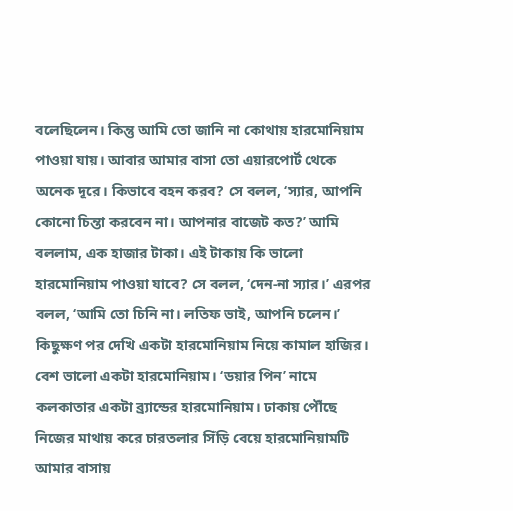বলেছিলেন। কিন্তু আমি তো জানি না কোথায় হারমোনিয়াম পাওয়া যায়। আবার আমার বাসা তো এয়ারপোর্ট থেকে অনেক দূরে। কিভাবে বহন করব? সে বলল, ‘স্যার, আপনি কোনো চিন্তা করবেন না। আপনার বাজেট কত?’ আমি বললাম, এক হাজার টাকা। এই টাকায় কি ভালো হারমোনিয়াম পাওয়া যাবে? সে বলল, ‘দেন-না স্যার।’ এরপর বলল, ‘আমি তো চিনি না। লতিফ ভাই, আপনি চলেন।’ কিছুক্ষণ পর দেখি একটা হারমোনিয়াম নিয়ে কামাল হাজির।
বেশ ভালো একটা হারমোনিয়াম। ‘ডয়ার পিন’ নামে কলকাতার একটা ব্র্যান্ডের হারমোনিয়াম। ঢাকায় পৌঁছে নিজের মাথায় করে চারতলার সিঁড়ি বেয়ে হারমোনিয়ামটি আমার বাসায়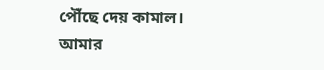পৌঁছে দেয় কামাল। আমার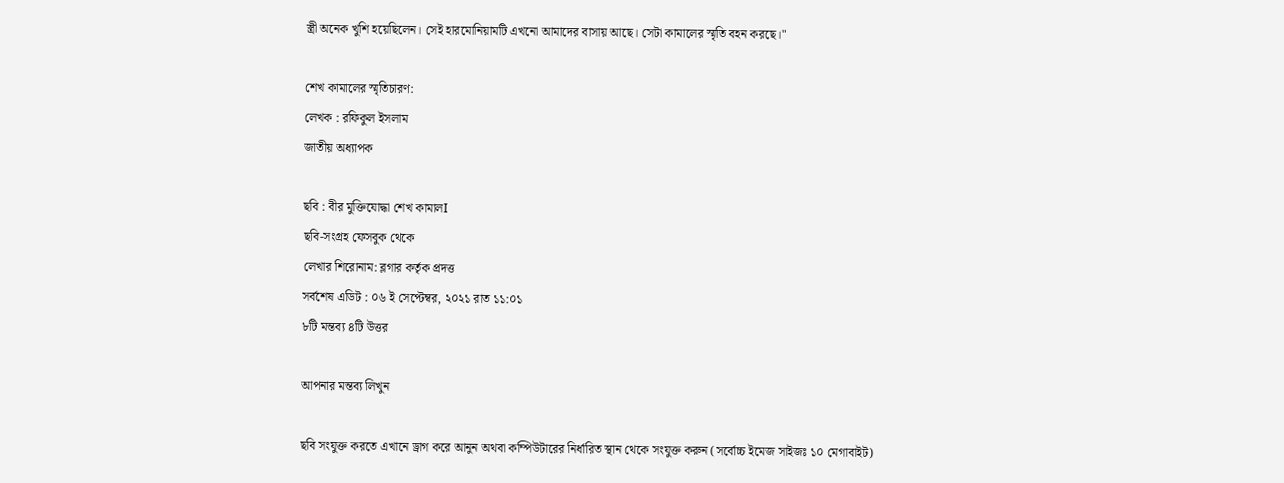স্ত্রী অনেক খুশি হয়েছিলেন। সেই হারমোনিয়ামটি এখনো আমাদের বাসায় আছে। সেটা কামালের স্মৃতি বহন করছে।"

শেখ কামালের স্মৃতিচারণ:
লেখক : রফিকুল ইসলাম
জাতীয় অধ্যাপক

ছবি : বীর মুক্তিযোদ্ধা শেখ কামালI
ছবি-সংগ্রহ ফেসবুক থেকে
লেখার শিরোনাম: ব্লগার কর্তৃক প্রদত্ত
সর্বশেষ এডিট : ০৬ ই সেপ্টেম্বর, ২০২১ রাত ১১:০১
৮টি মন্তব্য ৪টি উত্তর

আপনার মন্তব্য লিখুন

ছবি সংযুক্ত করতে এখানে ড্রাগ করে আনুন অথবা কম্পিউটারের নির্ধারিত স্থান থেকে সংযুক্ত করুন (সর্বোচ্চ ইমেজ সাইজঃ ১০ মেগাবাইট)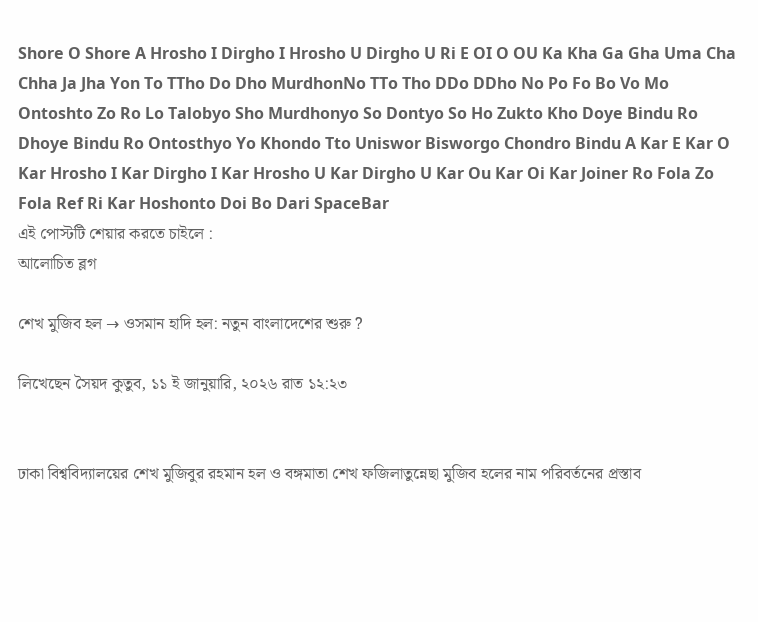Shore O Shore A Hrosho I Dirgho I Hrosho U Dirgho U Ri E OI O OU Ka Kha Ga Gha Uma Cha Chha Ja Jha Yon To TTho Do Dho MurdhonNo TTo Tho DDo DDho No Po Fo Bo Vo Mo Ontoshto Zo Ro Lo Talobyo Sho Murdhonyo So Dontyo So Ho Zukto Kho Doye Bindu Ro Dhoye Bindu Ro Ontosthyo Yo Khondo Tto Uniswor Bisworgo Chondro Bindu A Kar E Kar O Kar Hrosho I Kar Dirgho I Kar Hrosho U Kar Dirgho U Kar Ou Kar Oi Kar Joiner Ro Fola Zo Fola Ref Ri Kar Hoshonto Doi Bo Dari SpaceBar
এই পোস্টটি শেয়ার করতে চাইলে :
আলোচিত ব্লগ

শেখ মুজিব হল → ওসমান হাদি হল: নতুন বাংলাদেশের শুরু ?

লিখেছেন সৈয়দ কুতুব, ১১ ই জানুয়ারি, ২০২৬ রাত ১২:২৩


ঢাকা বিশ্ববিদ্যালয়ের শেখ মুজিবুর রহমান হল ও বঙ্গমাতা শেখ ফজিলাতুন্নেছা মুজিব হলের নাম পরিবর্তনের প্রস্তাব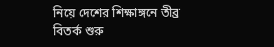নিয়ে দেশের শিক্ষাঙ্গনে তীব্র বিতর্ক শুরু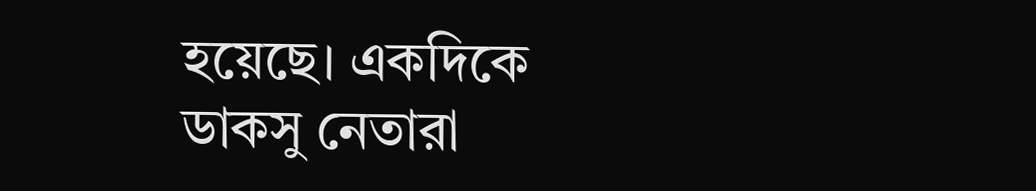হয়েছে। একদিকে ডাকসু নেতারা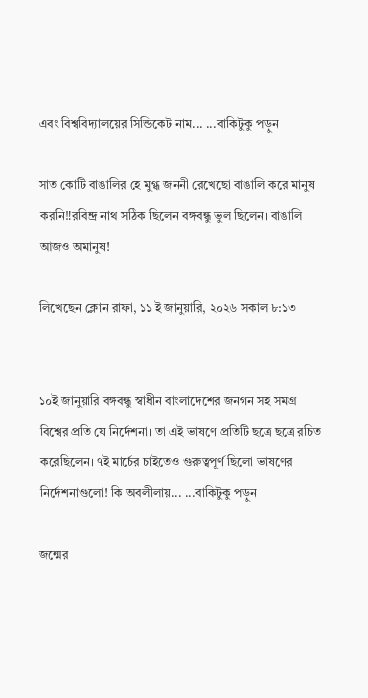এবং বিশ্ববিদ্যালয়ের সিন্ডিকেট নাম... ...বাকিটুকু পড়ুন

সাত কোটি বাঙালির হে মুগ্ধ জননী রেখেছো বাঙালি করে মানুষ করনি‼রবিন্দ্র নাথ সঠিক ছিলেন বঙ্গবন্ধু ভুল ছিলেন। বাঙালি আজও অমানুষ!

লিখেছেন ক্লোন রাফা, ১১ ই জানুয়ারি, ২০২৬ সকাল ৮:১৩


১০ই জানুয়ারি বঙ্গবন্ধু স্বাধীন বাংলাদেশের জনগন সহ সমগ্র বিশ্বের প্রতি যে নির্দেশনা। তা এই ভাষণে প্রতিটি ছত্রে ছত্রে রচিত করেছিলেন। ৭ই মার্চের চাইতেও গুরুত্বপূর্ণ ছিলো ভাষণের নির্দেশনাগুলো! কি অবলীলায়... ...বাকিটুকু পড়ুন

জন্মের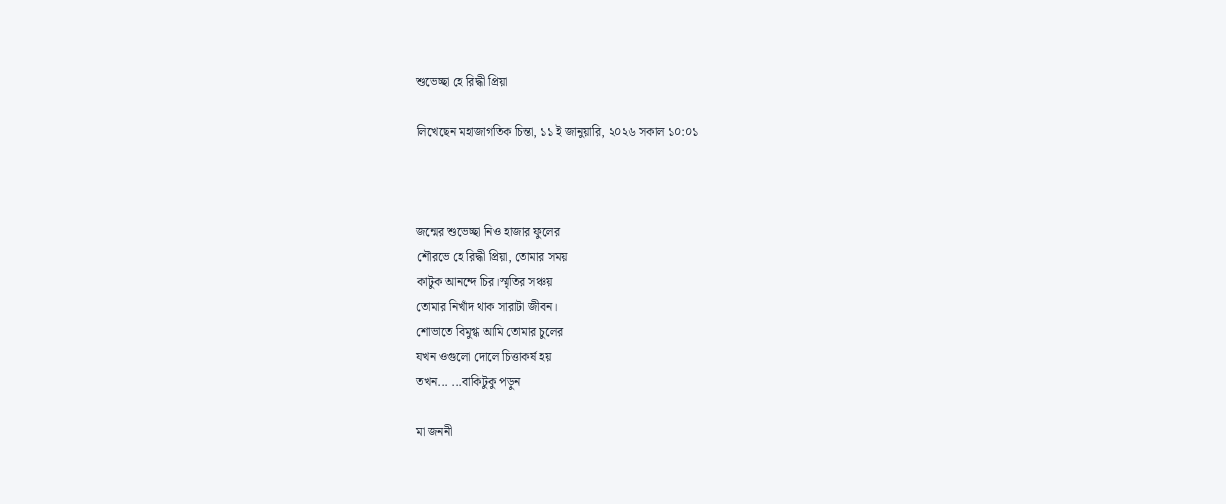শুভেচ্ছা হে রিদ্ধী প্রিয়া

লিখেছেন মহাজাগতিক চিন্তা, ১১ ই জানুয়ারি, ২০২৬ সকাল ১০:০১



জন্মের শুভেচ্ছা নিও হাজার ফুলের
শৌরভে হে রিদ্ধী প্রিয়া, তোমার সময়
কাটুক আনন্দে চির।স্মৃতির সঞ্চয়
তোমার নিখাঁদ থাক সারাটা জীবন।
শোভাতে বিমুগ্ধ আমি তোমার চুলের
যখন ওগুলো দোলে চিত্তাকর্ষ হয়
তখন... ...বাকিটুকু পড়ুন

মা জননী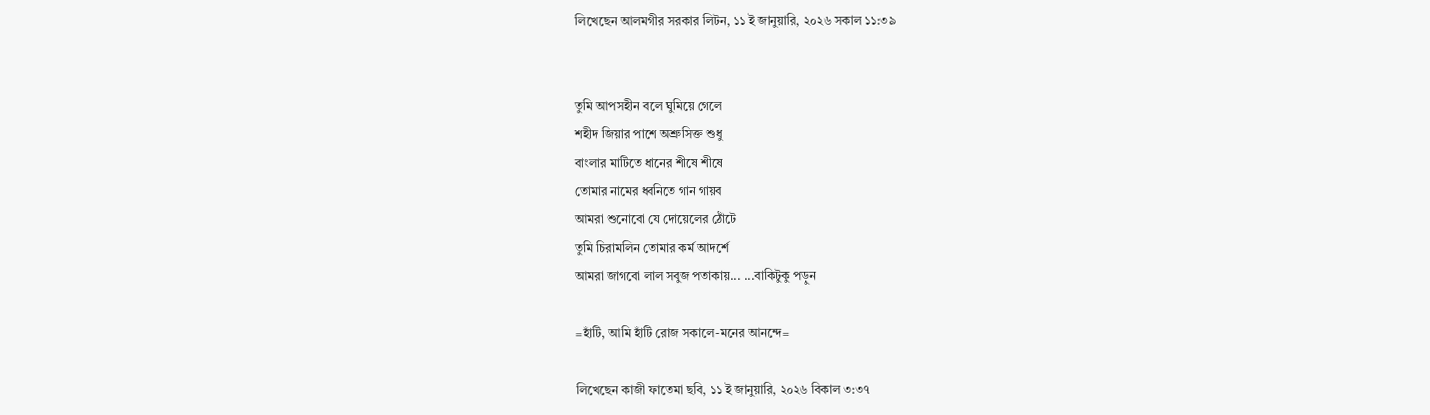লিখেছেন আলমগীর সরকার লিটন, ১১ ই জানুয়ারি, ২০২৬ সকাল ১১:৩৯


তুমি আপসহীন বলে ঘুমিয়ে গেলে
শহীদ জিয়ার পাশে অশ্রুসিক্ত শুধু
বাংলার মাটিতে ধানের শীষে শীষে
তোমার নামের ধ্বনিতে গান গায়ব
আমরা শুনোবো যে দোয়েলের ঠোঁটে
তুমি চিরামলিন তোমার কর্ম আদর্শে
আমরা জাগবো লাল সবুজ পতাকায়... ...বাকিটুকু পড়ুন

=হাঁটি, আমি হাঁটি রোজ সকালে-মনের আনন্দে=

লিখেছেন কাজী ফাতেমা ছবি, ১১ ই জানুয়ারি, ২০২৬ বিকাল ৩:৩৭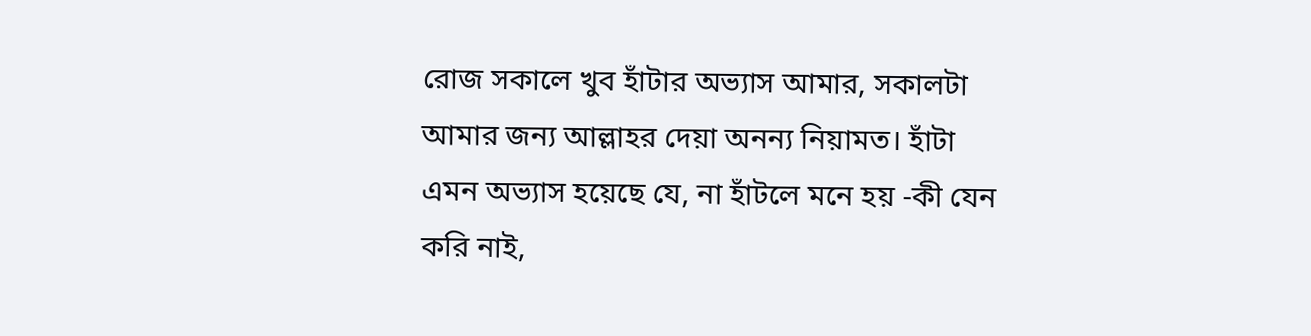রোজ সকালে খুব হাঁটার অভ্যাস আমার, সকালটা আমার জন্য আল্লাহর দেয়া অনন্য নিয়ামত। হাঁটা এমন অভ্যাস হয়েছে যে, না হাঁটলে মনে হয় -কী যেন করি নাই,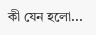কী যেন হলো...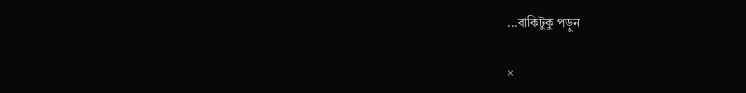...বাকিটুকু পড়ুন

×